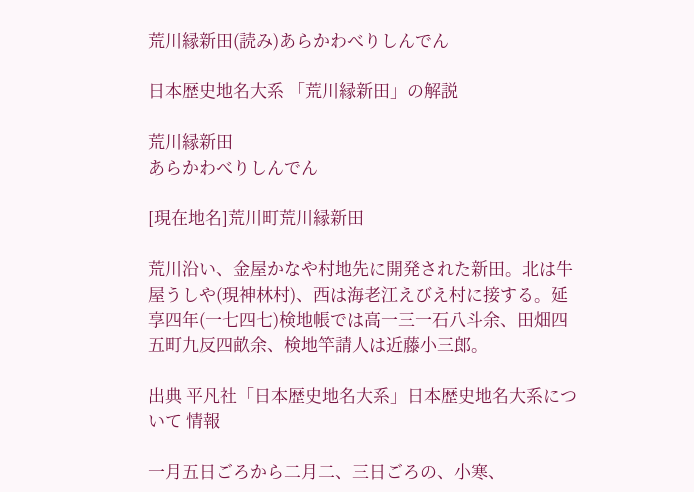荒川縁新田(読み)あらかわべりしんでん

日本歴史地名大系 「荒川縁新田」の解説

荒川縁新田
あらかわべりしんでん

[現在地名]荒川町荒川縁新田

荒川沿い、金屋かなや村地先に開発された新田。北は牛屋うしや(現神林村)、西は海老江えびえ村に接する。延享四年(一七四七)検地帳では高一三一石八斗余、田畑四五町九反四畝余、検地竿請人は近藤小三郎。

出典 平凡社「日本歴史地名大系」日本歴史地名大系について 情報

一月五日ごろから二月二、三日ごろの、小寒、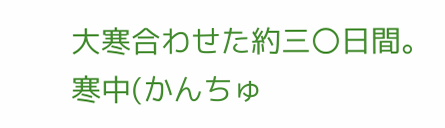大寒合わせた約三〇日間。寒中(かんちゅ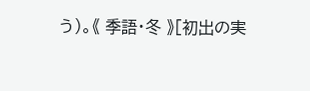う)。《 季語・冬 》[初出の実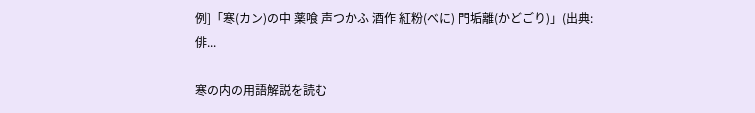例]「寒(カン)の中 薬喰 声つかふ 酒作 紅粉(べに) 門垢離(かどごり)」(出典:俳...

寒の内の用語解説を読む